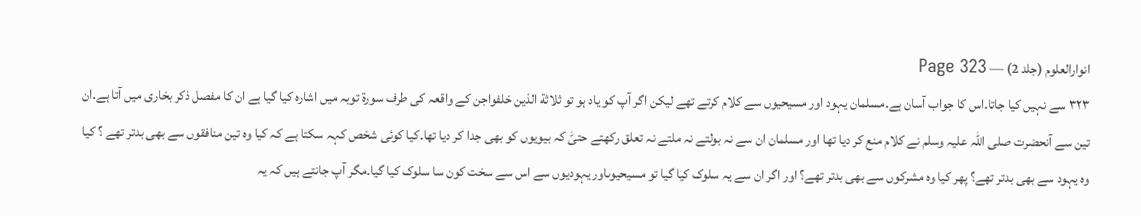انوارالعلوم (جلد 2) — Page 323
۳۲۳ سے نہیں کیا جاتا۔اس کا جواب آسان ہے۔مسلمان یہود اور مسیحیوں سے کلام کرتے تھے لیکن اگر آپ کو یاد ہو تو ثلاثة الذین خلفواجن کے واقعہ کی طرف سورۃ توبہ میں اشارہ کیا گیا ہے ان کا مفصل ذکر بخاری میں آتا ہے۔ان تین سے آنحضرت صلی اللہ علیہ وسلم نے کلام منع کر دیا تھا اور مسلمان ان سے نہ بولتے نہ ملتے نہ تعلق رکھتے حتیّٰ کہ بیویوں کو بھی جدا کر دیا تھا۔کیا کوئی شخص کہہ سکتا ہے کہ کیا وہ تین منافقوں سے بھی بدتر تھے ؟ کیا وہ یہود سے بھی بدتر تھے؟ پھر کیا وہ مشرکوں سے بھی بدتر تھے؟ اور اگر ان سے یہ سلوک کیا گیا تو مسیحیوںاور یہودیوں سے اس سے سخت کون سا سلوک کیا گیا۔مگر آپ جانتے ہیں کہ یہ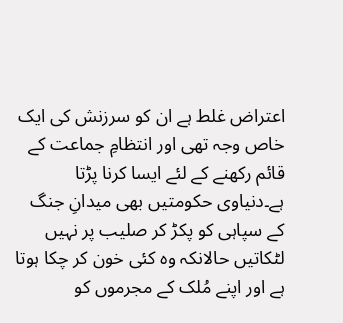اعتراض غلط ہے ان کو سرزنش کی ایک خاص وجہ تھی اور انتظامِ جماعت کے قائم رکھنے کے لئے ایسا کرنا پڑتا ہے۔دنیاوی حکومتیں بھی میدانِ جنگ کے سپاہی کو پکڑ کر صلیب پر نہیں لٹکاتیں حالانکہ وہ کئی خون کر چکا ہوتا ہے اور اپنے مُلک کے مجرموں کو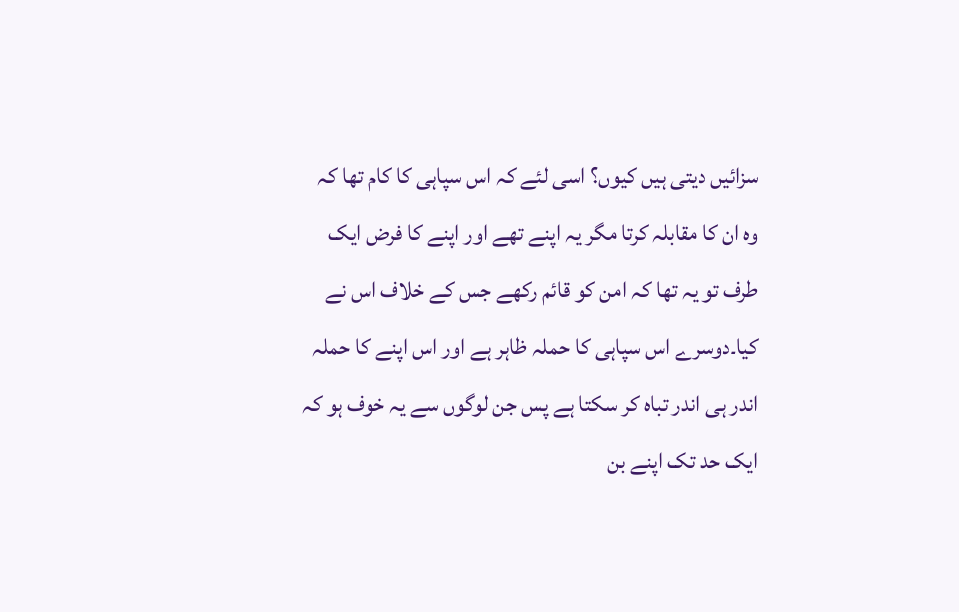سزائیں دیتی ہیں کیوں؟ اسی لئے کہ اس سپاہی کا کام تھا کہ وہ ان کا مقابلہ کرتا مگر یہ اپنے تھے اور اپنے کا فرض ایک طرف تو یہ تھا کہ امن کو قائم رکھے جس کے خلاف اس نے کیا۔دوسرے اس سپاہی کا حملہ ظاہر ہے اور اس اپنے کا حملہ اندر ہی اندر تباہ کر سکتا ہے پس جن لوگوں سے یہ خوف ہو کہ ایک حد تک اپنے بن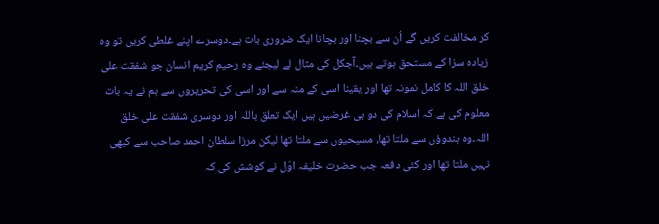کر مخالفت کریں گے اُن سے بچنا اور بچانا ایک ضروری بات ہے۔دوسرے اپنے غلطی کریں تو وہ زیادہ سزا کے مستحق ہوتے ہیں۔آجکل کی مثال لے لیجئے وہ رحیم کریم انسان جو شفقت علی خلق اللہ کا کامل نمونہ تھا اور یقینا اسی کے منہ سے اور اسی کی تحریروں سے ہم نے یہ بات معلوم کی ہے کہ اسلام کی دو ہی غرضیں ہیں ایک تعلق باللہ اور دوسری شفقت علی خلق اللہ۔وہ ہندوؤں سے ملتا تھا، مسیحیوں سے ملتا تھا لیکن مرزا سلطان احمد صاحب سے کبھی نہیں ملتا تھا اور کئی دفعہ جب حضرت خلیفہ اوّل نے کوشش کی کہ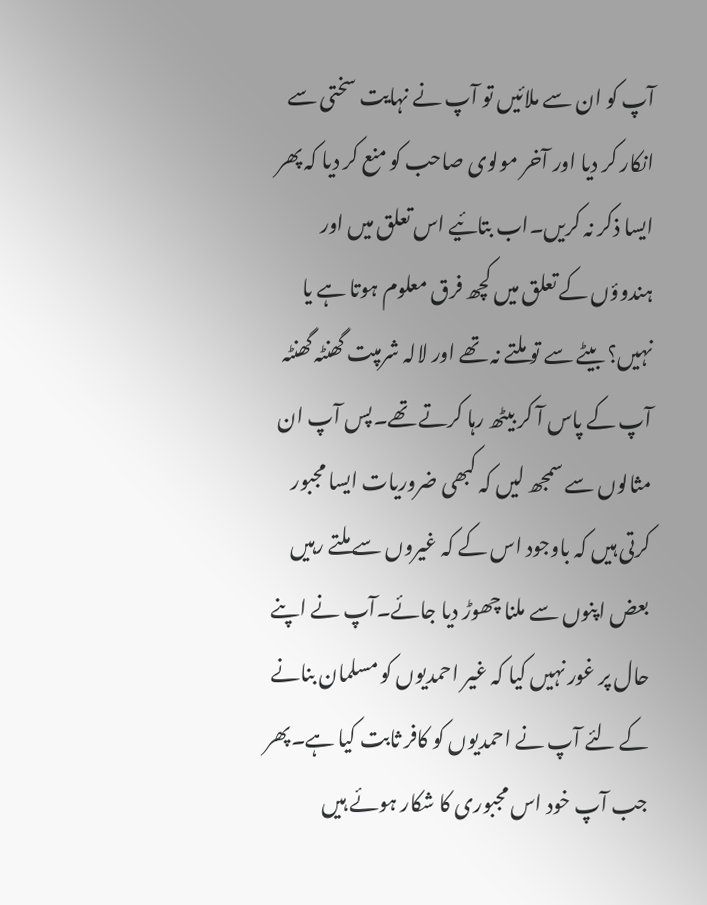آپ کو ان سے ملائیں تو آپ نے نہایت سختی سے انکار کر دیا اور آخر مولوی صاحب کو منع کر دیا کہ پھر ایسا ذکر نہ کریں۔اب بتائیے اس تعلق میں اور ہندوؤں کے تعلق میں کچھ فرق معلوم ہوتا ہے یا نہیں؟ بیٹے سے تو ملتے نہ تھے اور لالہ شرمپت گھنٹہ گھنٹہ آپ کے پاس آ کر بیٹھ رہا کرتے تھے۔پس آپ ان مثالوں سے سمجھ لیں کہ کبھی ضروریات ایسا مجبور کرتی ہیں کہ باوجود اس کے کہ غیروں سے ملتے رہیں بعض اپنوں سے ملنا چھوڑ دیا جائے۔آپ نے اپنے حال پر غور نہیں کیا کہ غیر احمدیوں کو مسلمان بنانے کے لئے آپ نے احمدیوں کو کافر ثابت کیا ہے۔پھر جب آپ خود اس مجبوری کا شکار ہوئے ہیں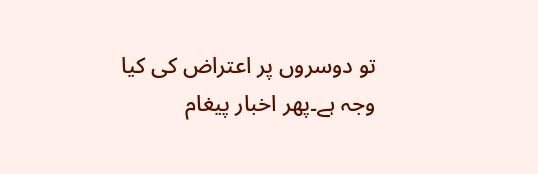تو دوسروں پر اعتراض کی کیا وجہ ہے۔پھر اخبار پیغام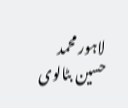لاہور محمد حسین بٹالوی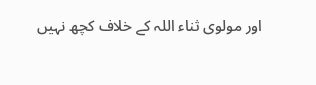اور مولوی ثناء اللہ کے خلاف کچھ نہیں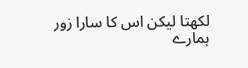لکھتا لیکن اس کا سارا زور ہمارے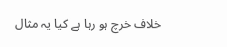خلاف خرچ ہو رہا ہے کیا یہ مثال